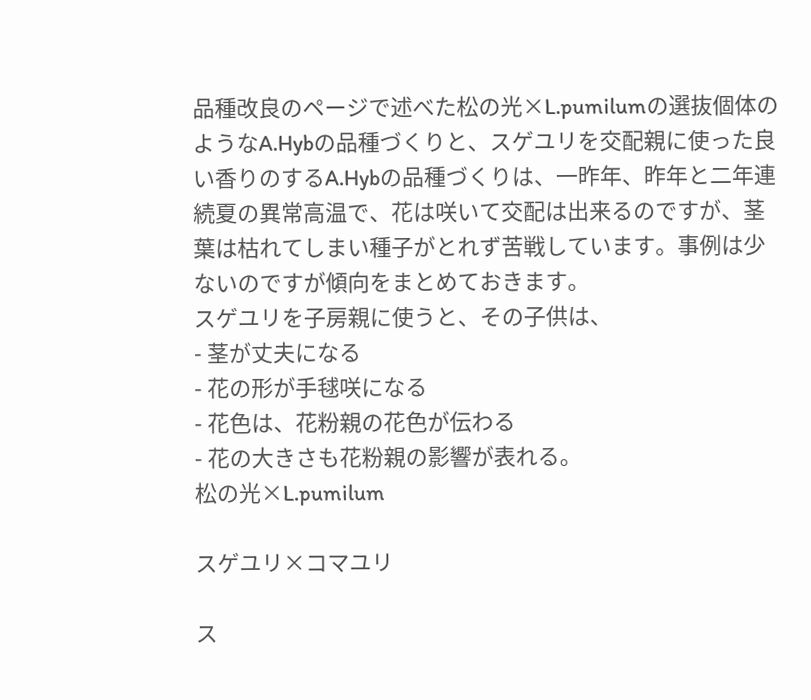品種改良のページで述べた松の光×L.pumilumの選抜個体のようなA.Hybの品種づくりと、スゲユリを交配親に使った良い香りのするA.Hybの品種づくりは、一昨年、昨年と二年連続夏の異常高温で、花は咲いて交配は出来るのですが、茎葉は枯れてしまい種子がとれず苦戦しています。事例は少ないのですが傾向をまとめておきます。
スゲユリを子房親に使うと、その子供は、
- 茎が丈夫になる
- 花の形が手毬咲になる
- 花色は、花粉親の花色が伝わる
- 花の大きさも花粉親の影響が表れる。
松の光×L.pumilum

スゲユリ×コマユリ

ス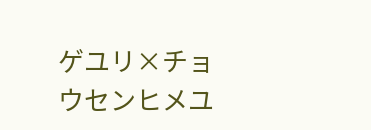ゲユリ×チョウセンヒメユ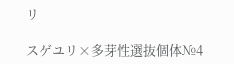リ

スゲユリ×多芽性選抜個体№4